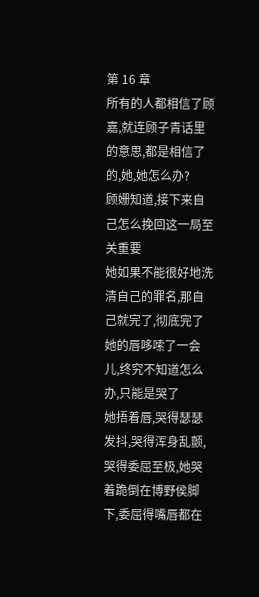第 16 章
所有的人都相信了顾嘉,就连顾子青话里的意思,都是相信了的,她,她怎么办?
顾姗知道,接下来自己怎么挽回这一局至关重要
她如果不能很好地洗清自己的罪名,那自己就完了,彻底完了
她的唇哆嗦了一会儿,终究不知道怎么办,只能是哭了
她捂着唇,哭得瑟瑟发抖,哭得浑身乱颤,哭得委屈至极,她哭着跪倒在博野侯脚下,委屈得嘴唇都在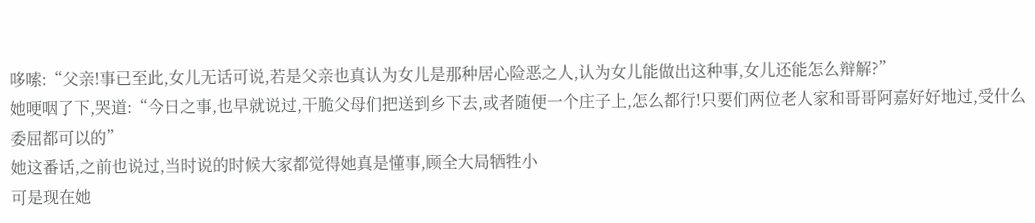哆嗦:“父亲!事已至此,女儿无话可说,若是父亲也真认为女儿是那种居心险恶之人,认为女儿能做出这种事,女儿还能怎么辩解?”
她哽咽了下,哭道:“今日之事,也早就说过,干脆父母们把送到乡下去,或者随便一个庄子上,怎么都行!只要们两位老人家和哥哥阿嘉好好地过,受什么委屈都可以的”
她这番话,之前也说过,当时说的时候大家都觉得她真是懂事,顾全大局牺牲小
可是现在她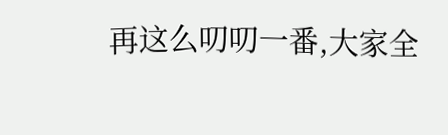再这么叨叨一番,大家全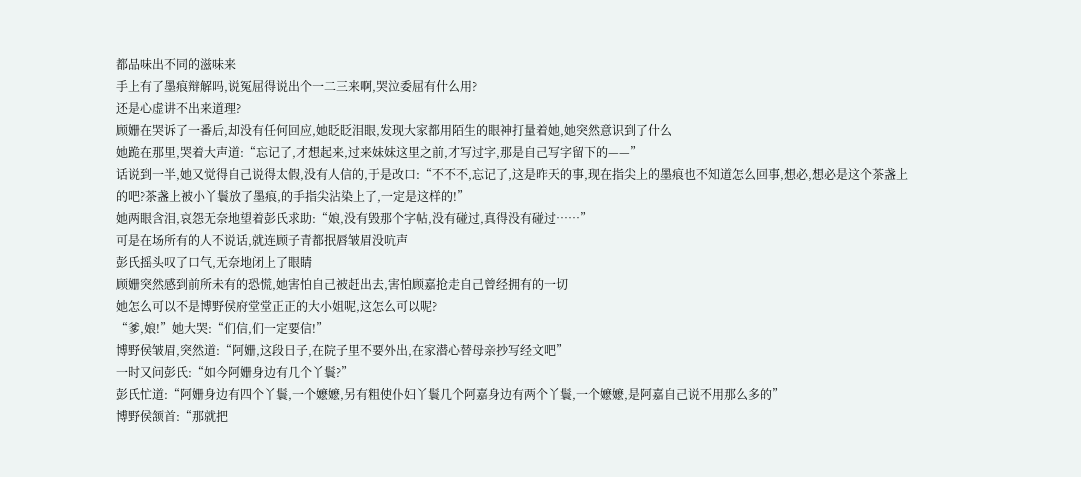都品味出不同的滋味来
手上有了墨痕辩解吗,说冤屈得说出个一二三来啊,哭泣委屈有什么用?
还是心虚讲不出来道理?
顾姗在哭诉了一番后,却没有任何回应,她眨眨泪眼,发现大家都用陌生的眼神打量着她,她突然意识到了什么
她跪在那里,哭着大声道:“忘记了,才想起来,过来妹妹这里之前,才写过字,那是自己写字留下的——”
话说到一半,她又觉得自己说得太假,没有人信的,于是改口:“不不不,忘记了,这是昨天的事,现在指尖上的墨痕也不知道怎么回事,想必,想必是这个茶盏上的吧?茶盏上被小丫鬟放了墨痕,的手指尖沾染上了,一定是这样的!”
她两眼含泪,哀怨无奈地望着彭氏求助:“娘,没有毁那个字帖,没有碰过,真得没有碰过……”
可是在场所有的人不说话,就连顾子青都抿唇皱眉没吭声
彭氏摇头叹了口气,无奈地闭上了眼睛
顾姗突然感到前所未有的恐慌,她害怕自己被赶出去,害怕顾嘉抢走自己曾经拥有的一切
她怎么可以不是博野侯府堂堂正正的大小姐呢,这怎么可以呢?
“爹,娘!”她大哭:“们信,们一定要信!”
博野侯皱眉,突然道:“阿姗,这段日子,在院子里不要外出,在家潜心替母亲抄写经文吧”
一时又问彭氏:“如今阿姗身边有几个丫鬟?”
彭氏忙道:“阿姗身边有四个丫鬟,一个嬷嬷,另有粗使仆妇丫鬟几个阿嘉身边有两个丫鬟,一个嬷嬷,是阿嘉自己说不用那么多的”
博野侯颔首:“那就把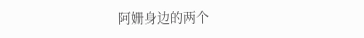阿姗身边的两个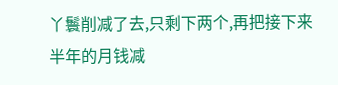丫鬟削减了去,只剩下两个,再把接下来半年的月钱减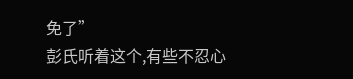免了”
彭氏听着这个,有些不忍心